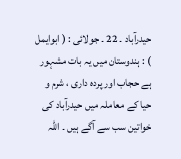حیدرآباد ۔ 22 ۔ جولائی : ( ابوایمل ) : ہندوستان میں یہ بات مشہور ہے حجاب اور پردہ داری ، شرم و حیا کے معاملہ میں حیدرآباد کی خواتین سب سے آگے ہیں ۔ اللہ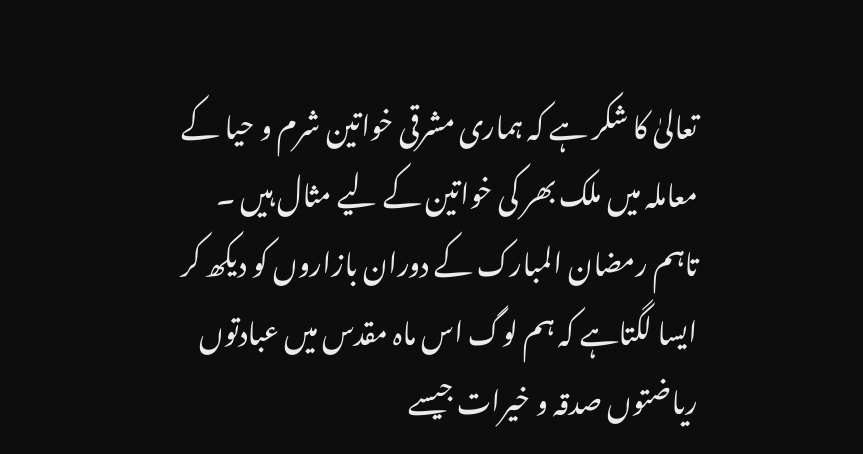تعالیٰ کا شکر ہے کہ ہماری مشرقی خواتین شرم و حیا کے معاملہ میں ملک بھر کی خواتین کے لیے مثال ہیں ۔ تاہم رمضان المبارک کے دوران بازاروں کو دیکھ کر ایسا لگتاہے کہ ہم لوگ اس ماہ مقدس میں عبادتوں ریاضتوں صدقہ و خیرات جیسے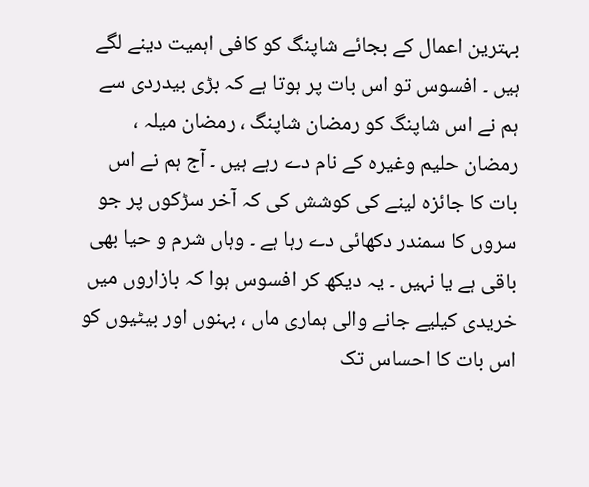بہترین اعمال کے بجائے شاپنگ کو کافی اہمیت دینے لگے ہیں ۔ افسوس تو اس بات پر ہوتا ہے کہ بڑی بیدردی سے ہم نے اس شاپنگ کو رمضان شاپنگ ، رمضان میلہ ، رمضان حلیم وغیرہ کے نام دے رہے ہیں ۔ آج ہم نے اس بات کا جائزہ لینے کی کوشش کی کہ آخر سڑکوں پر جو سروں کا سمندر دکھائی دے رہا ہے ۔ وہاں شرم و حیا بھی باقی ہے یا نہیں ۔ یہ دیکھ کر افسوس ہوا کہ بازاروں میں خریدی کیلیے جانے والی ہماری ماں ، بہنوں اور بیٹیوں کو اس بات کا احساس تک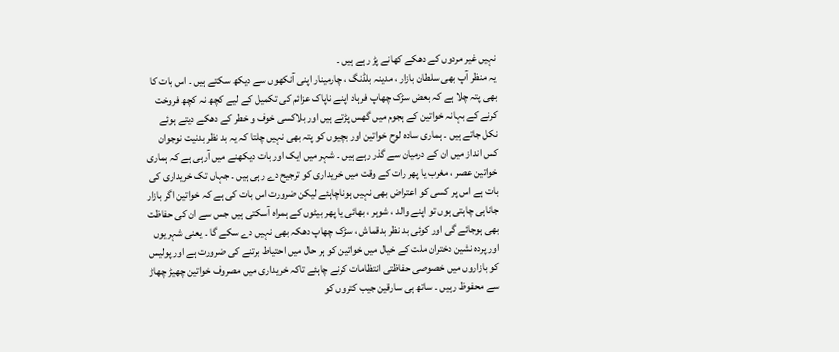نہیں غیر مردوں کے دھکے کھانے پڑ رہے ہیں ۔
یہ منظر آپ بھی سلطان بازار ، مدینہ بلڈنگ ، چارمینار اپنی آنکھوں سے دیکھ سکتے ہیں ۔ اس بات کا بھی پتہ چلا ہے کہ بعض سڑک چھاپ فرہاد اپنے ناپاک عزائم کی تکمیل کے لیے کچھ نہ کچھ فروخت کرنے کے بہانہ خواتین کے ہجوم میں گھس پڑتے ہیں اور بلاکسی خوف و خطر کے دھکے دیتے ہوئے نکل جاتے ہیں ۔ ہماری سادہ لوح خواتین اور بچیوں کو پتہ بھی نہیں چلتا کہ یہ بد نظر بدنیت نوجوان کس انداز میں ان کے درمیان سے گذر رہے ہیں ۔ شہر میں ایک اور بات دیکھنے میں آرہی ہے کہ ہماری خواتین عصر ، مغرب یا پھر رات کے وقت میں خریداری کو ترجیح دے رہی ہیں ۔ جہاں تک خریداری کی بات ہے اس پر کسی کو اعتراض بھی نہیں ہوناچاہئے لیکن ضرورت اس بات کی ہے کہ خواتین اگر بازار جاناہی چاہتی ہوں تو اپنے والد ، شوہر ، بھائی یا پھر بیٹوں کے ہمراہ آسکتی ہیں جس سے ان کی حفاظت بھی ہوجائے گی اور کوئی بد نظر بدقماش ، سڑک چھاپ دھکہ بھی نہیں دے سکے گا ۔ یعنی شہریوں اور پردہ نشین دختران ملت کے خیال میں خواتین کو ہر حال میں احتیاط برتنے کی ضرورت ہے اور پولیس کو بازاروں میں خصوصی حفاظتی انتظامات کرنے چاہئے تاکہ خریداری میں مصروف خواتین چھیڑ چھاڑ سے محفوظ رہیں ۔ ساتھ ہی سارقین جیب کتروں کو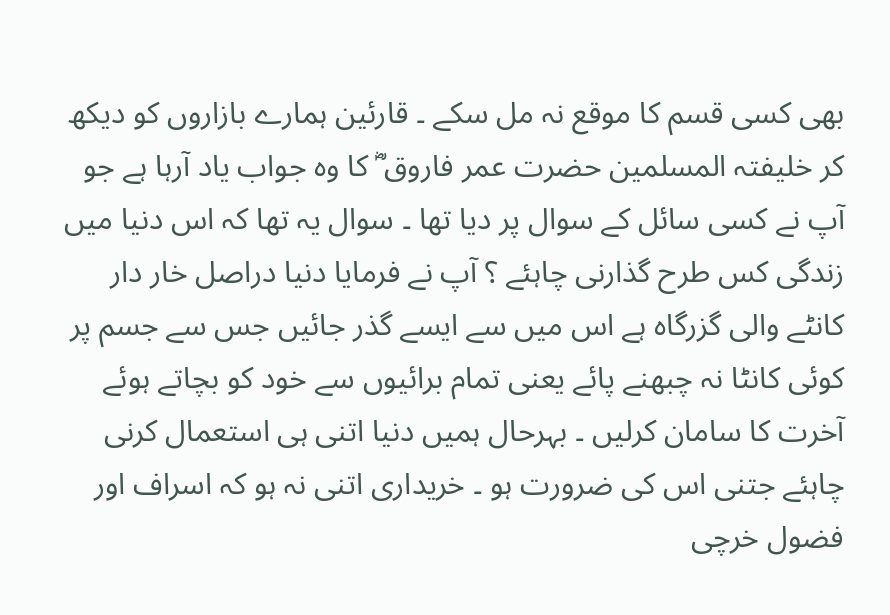بھی کسی قسم کا موقع نہ مل سکے ۔ قارئین ہمارے بازاروں کو دیکھ کر خلیفتہ المسلمین حضرت عمر فاروق ؓ کا وہ جواب یاد آرہا ہے جو آپ نے کسی سائل کے سوال پر دیا تھا ۔ سوال یہ تھا کہ اس دنیا میں زندگی کس طرح گذارنی چاہئے ؟ آپ نے فرمایا دنیا دراصل خار دار کانٹے والی گزرگاہ ہے اس میں سے ایسے گذر جائیں جس سے جسم پر کوئی کانٹا نہ چبھنے پائے یعنی تمام برائیوں سے خود کو بچاتے ہوئے آخرت کا سامان کرلیں ۔ بہرحال ہمیں دنیا اتنی ہی استعمال کرنی چاہئے جتنی اس کی ضرورت ہو ۔ خریداری اتنی نہ ہو کہ اسراف اور فضول خرچی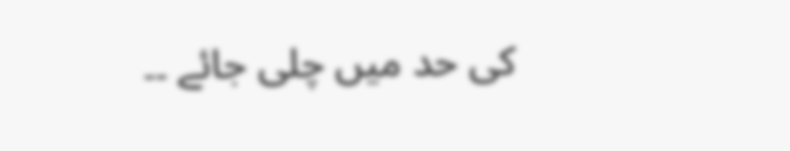کی حد میں چلی جائے ۔۔